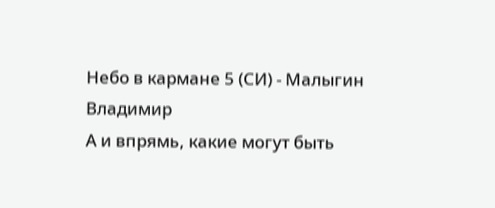Небо в кармане 5 (СИ) - Малыгин Владимир
А и впрямь, какие могут быть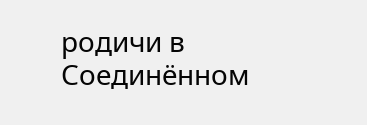родичи в Соединённом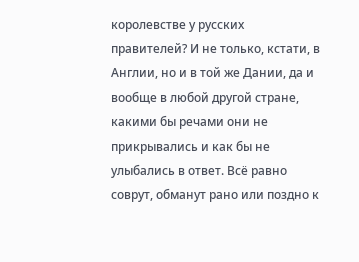королевстве у русских правителей? И не только, кстати, в Англии, но и в той же Дании, да и вообще в любой другой стране, какими бы речами они не прикрывались и как бы не улыбались в ответ. Всё равно соврут, обманут рано или поздно к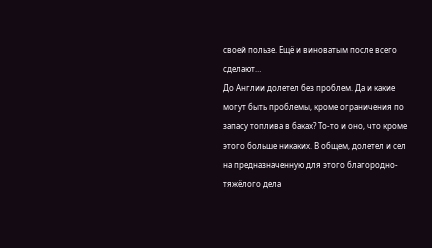своей пользе. Ещё и виноватым после всего сделают…
До Англии долетел без проблем. Да и какие могут быть проблемы, кроме ограничения по запасу топлива в баках? То-то и оно, что кроме этого больше никаких. В общем, долетел и сел на предназначенную для этого благородно-тяжёлого дела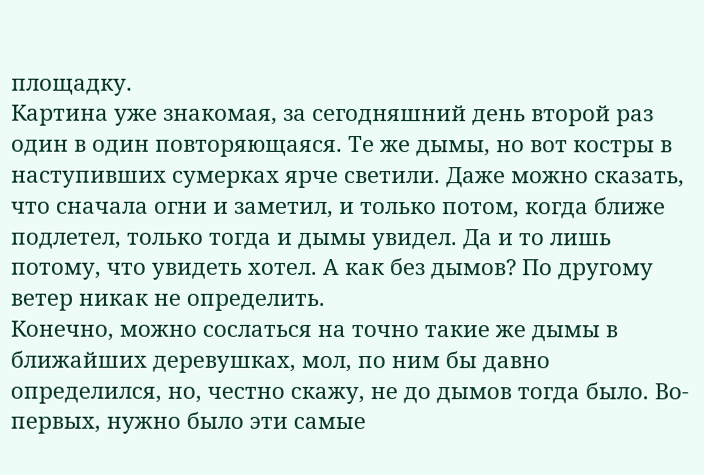площадку.
Картина уже знакомая, за сегодняшний день второй раз один в один повторяющаяся. Те же дымы, но вот костры в наступивших сумерках ярче светили. Даже можно сказать, что сначала огни и заметил, и только потом, когда ближе подлетел, только тогда и дымы увидел. Да и то лишь потому, что увидеть хотел. А как без дымов? По другому ветер никак не определить.
Конечно, можно сослаться на точно такие же дымы в ближайших деревушках, мол, по ним бы давно определился, но, честно скажу, не до дымов тогда было. Во-первых, нужно было эти самые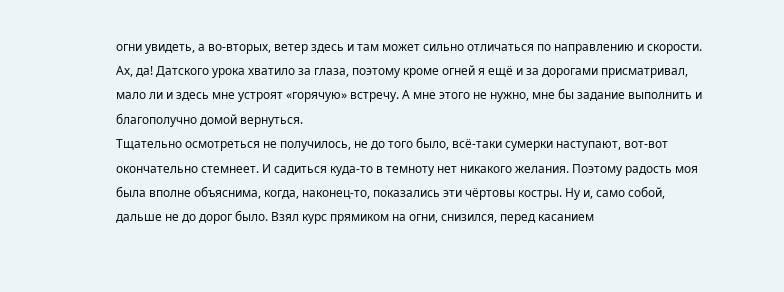огни увидеть, а во-вторых, ветер здесь и там может сильно отличаться по направлению и скорости.
Ах, да! Датского урока хватило за глаза, поэтому кроме огней я ещё и за дорогами присматривал, мало ли и здесь мне устроят «горячую» встречу. А мне этого не нужно, мне бы задание выполнить и благополучно домой вернуться.
Тщательно осмотреться не получилось, не до того было, всё-таки сумерки наступают, вот-вот окончательно стемнеет. И садиться куда-то в темноту нет никакого желания. Поэтому радость моя была вполне объяснима, когда, наконец-то, показались эти чёртовы костры. Ну и, само собой, дальше не до дорог было. Взял курс прямиком на огни, снизился, перед касанием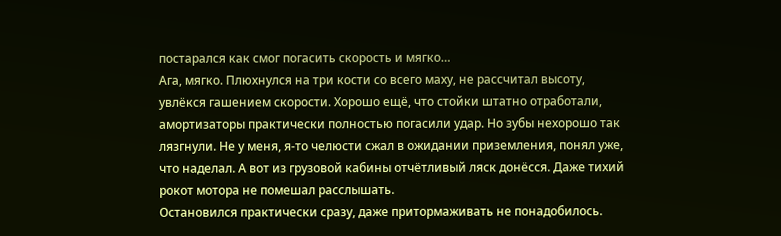постарался как смог погасить скорость и мягко…
Ага, мягко. Плюхнулся на три кости со всего маху, не рассчитал высоту, увлёкся гашением скорости. Хорошо ещё, что стойки штатно отработали, амортизаторы практически полностью погасили удар. Но зубы нехорошо так лязгнули. Не у меня, я-то челюсти сжал в ожидании приземления, понял уже, что наделал. А вот из грузовой кабины отчётливый ляск донёсся. Даже тихий рокот мотора не помешал расслышать.
Остановился практически сразу, даже притормаживать не понадобилось.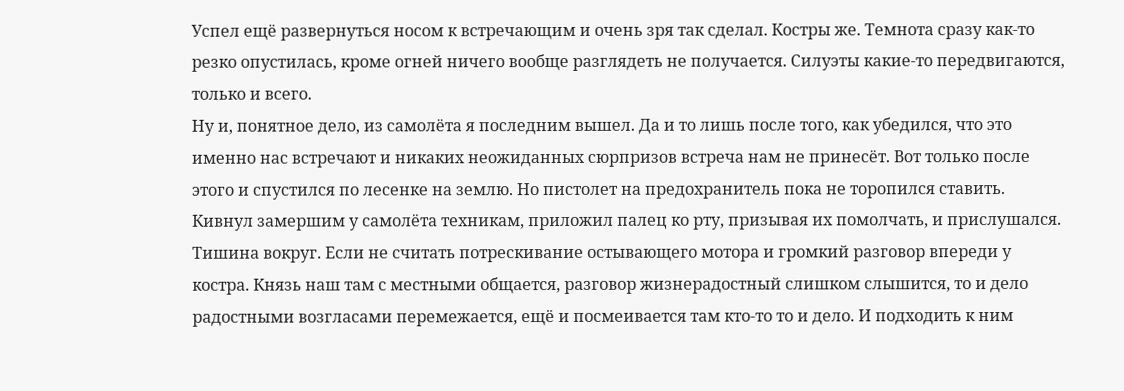Успел ещё развернуться носом к встречающим и очень зря так сделал. Костры же. Темнота сразу как-то резко опустилась, кроме огней ничего вообще разглядеть не получается. Силуэты какие-то передвигаются, только и всего.
Ну и, понятное дело, из самолёта я последним вышел. Да и то лишь после того, как убедился, что это именно нас встречают и никаких неожиданных сюрпризов встреча нам не принесёт. Вот только после этого и спустился по лесенке на землю. Но пистолет на предохранитель пока не торопился ставить. Кивнул замершим у самолёта техникам, приложил палец ко рту, призывая их помолчать, и прислушался. Тишина вокруг. Если не считать потрескивание остывающего мотора и громкий разговор впереди у костра. Князь наш там с местными общается, разговор жизнерадостный слишком слышится, то и дело радостными возгласами перемежается, ещё и посмеивается там кто-то то и дело. И подходить к ним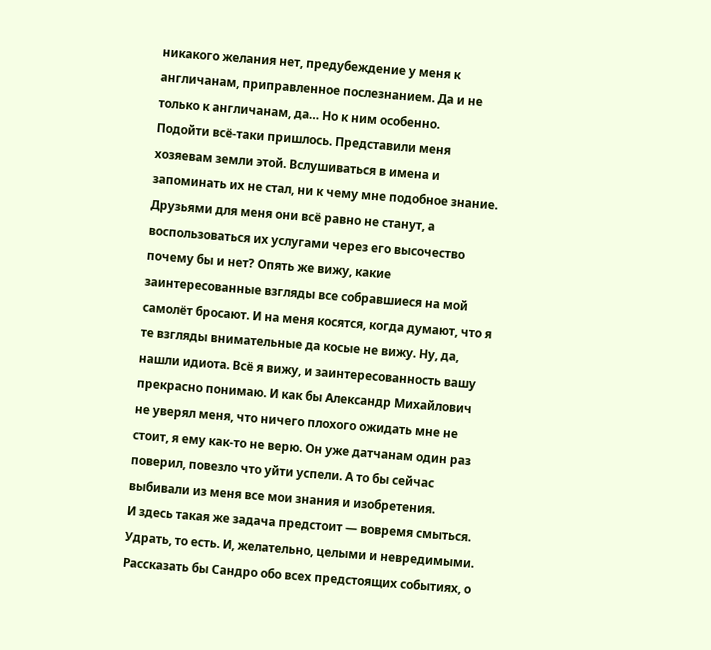никакого желания нет, предубеждение у меня к англичанам, приправленное послезнанием. Да и не только к англичанам, да… Но к ним особенно.
Подойти всё-таки пришлось. Представили меня хозяевам земли этой. Вслушиваться в имена и запоминать их не стал, ни к чему мне подобное знание. Друзьями для меня они всё равно не станут, а воспользоваться их услугами через его высочество почему бы и нет? Опять же вижу, какие заинтересованные взгляды все собравшиеся на мой самолёт бросают. И на меня косятся, когда думают, что я те взгляды внимательные да косые не вижу. Ну, да, нашли идиота. Всё я вижу, и заинтересованность вашу прекрасно понимаю. И как бы Александр Михайлович не уверял меня, что ничего плохого ожидать мне не стоит, я ему как-то не верю. Он уже датчанам один раз поверил, повезло что уйти успели. А то бы сейчас выбивали из меня все мои знания и изобретения.
И здесь такая же задача предстоит — вовремя смыться. Удрать, то есть. И, желательно, целыми и невредимыми. Рассказать бы Сандро обо всех предстоящих событиях, о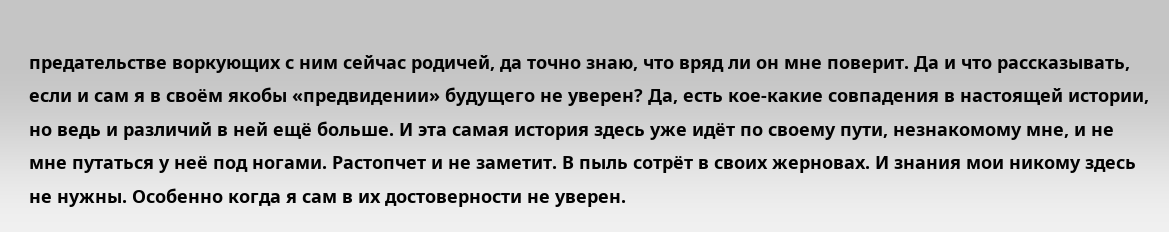предательстве воркующих с ним сейчас родичей, да точно знаю, что вряд ли он мне поверит. Да и что рассказывать, если и сам я в своём якобы «предвидении» будущего не уверен? Да, есть кое-какие совпадения в настоящей истории, но ведь и различий в ней ещё больше. И эта самая история здесь уже идёт по своему пути, незнакомому мне, и не мне путаться у неё под ногами. Растопчет и не заметит. В пыль сотрёт в своих жерновах. И знания мои никому здесь не нужны. Особенно когда я сам в их достоверности не уверен.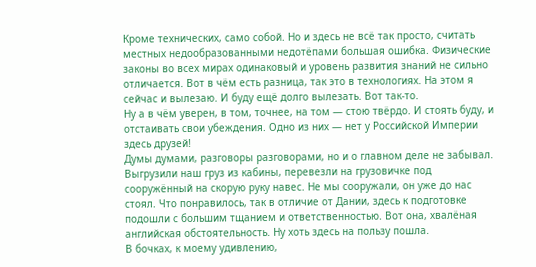Кроме технических, само собой. Но и здесь не всё так просто, считать местных недообразованными недотёпами большая ошибка. Физические законы во всех мирах одинаковый и уровень развития знаний не сильно отличается. Вот в чём есть разница, так это в технологиях. На этом я сейчас и вылезаю. И буду ещё долго вылезать. Вот так-то.
Ну а в чём уверен, в том, точнее, на том — стою твёрдо. И стоять буду, и отстаивать свои убеждения. Одно из них — нет у Российской Империи здесь друзей!
Думы думами, разговоры разговорами, но и о главном деле не забывал. Выгрузили наш груз из кабины, перевезли на грузовичке под сооружённый на скорую руку навес. Не мы сооружали, он уже до нас стоял. Что понравилось, так в отличие от Дании, здесь к подготовке подошли с большим тщанием и ответственностью. Вот она, хвалёная английская обстоятельность. Ну хоть здесь на пользу пошла.
В бочках, к моему удивлению,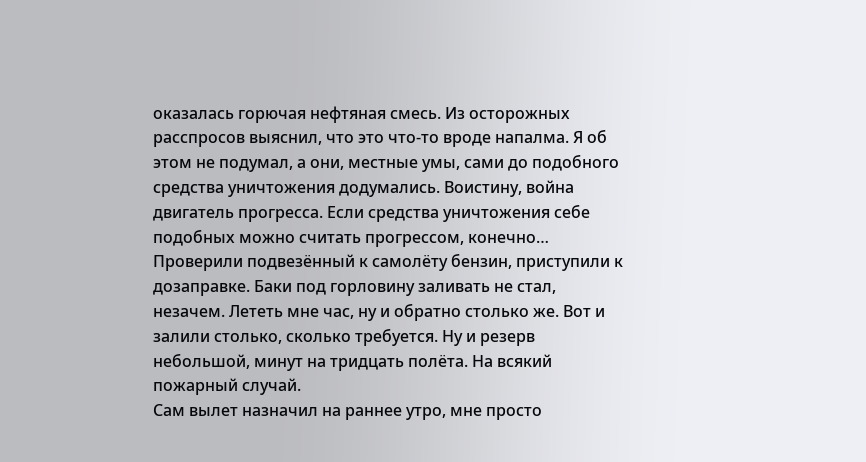оказалась горючая нефтяная смесь. Из осторожных расспросов выяснил, что это что-то вроде напалма. Я об этом не подумал, а они, местные умы, сами до подобного средства уничтожения додумались. Воистину, война двигатель прогресса. Если средства уничтожения себе подобных можно считать прогрессом, конечно…
Проверили подвезённый к самолёту бензин, приступили к дозаправке. Баки под горловину заливать не стал, незачем. Лететь мне час, ну и обратно столько же. Вот и залили столько, сколько требуется. Ну и резерв небольшой, минут на тридцать полёта. На всякий пожарный случай.
Сам вылет назначил на раннее утро, мне просто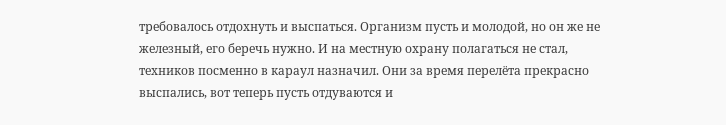требовалось отдохнуть и выспаться. Организм пусть и молодой, но он же не железный, его беречь нужно. И на местную охрану полагаться не стал, техников посменно в караул назначил. Они за время перелёта прекрасно выспались, вот теперь пусть отдуваются и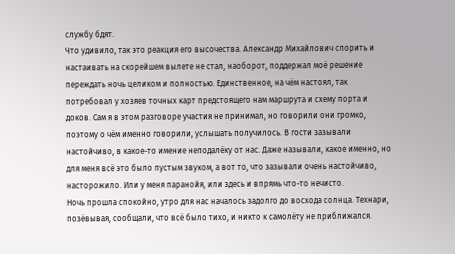службу бдят.
Что удивило, так это реакция его высочества. Александр Михайлович спорить и настаивать на скорейшем вылете не стал, наоборот, поддержал моё решение переждать ночь целиком и полностью. Единственное, на чём настоял, так потребовал у хозяев точных карт предстоящего нам маршрута и схему порта и доков. Сам я в этом разговоре участия не принимал, но говорили они громко, поэтому о чём именно говорили, услышать получилось. В гости зазывали настойчиво, в какое-то имение неподалёку от нас. Даже называли, какое именно, но для меня всё это было пустым звуком, а вот то, что зазывали очень настойчиво, насторожило. Или у меня паранойя, или здесь и впрямь что-то нечисто.
Ночь прошла спокойно, утро для нас началось задолго до восхода солнца. Технари, позёвывая, сообщали, что всё было тихо, и никто к самолёту не приближался.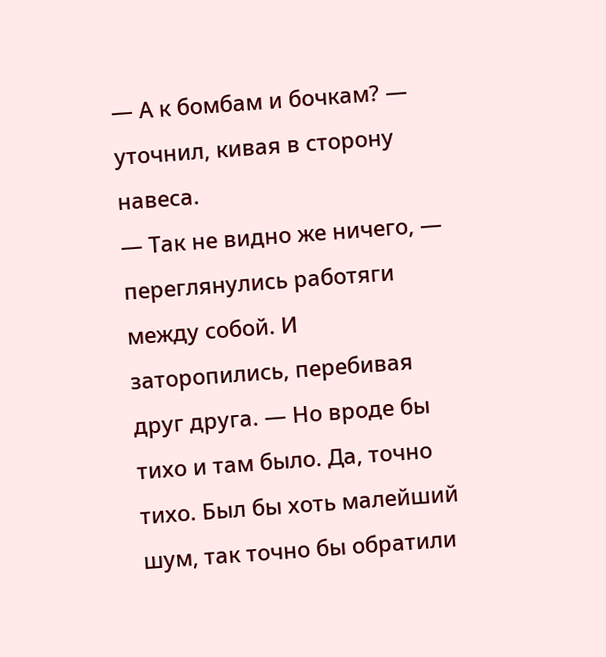— А к бомбам и бочкам? — уточнил, кивая в сторону навеса.
— Так не видно же ничего, — переглянулись работяги между собой. И заторопились, перебивая друг друга. — Но вроде бы тихо и там было. Да, точно тихо. Был бы хоть малейший шум, так точно бы обратили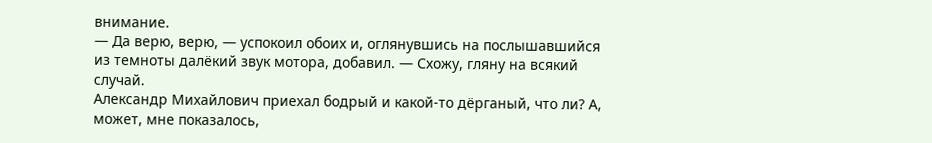внимание.
— Да верю, верю, — успокоил обоих и, оглянувшись на послышавшийся из темноты далёкий звук мотора, добавил. — Схожу, гляну на всякий случай.
Александр Михайлович приехал бодрый и какой-то дёрганый, что ли? А, может, мне показалось,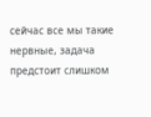сейчас все мы такие нервные, задача предстоит слишком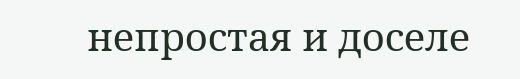непростая и доселе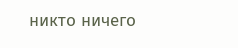никто ничего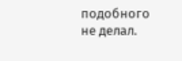подобного не делал.